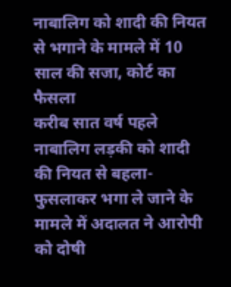नाबालिग को शादी की नियत से भगाने के मामले में 10 साल की सजा, कोर्ट का फैसला
करीब सात वर्ष पहले नाबालिग लड़की को शादी की नियत से बहला-फुसलाकर भगा ले जाने के मामले में अदालत ने आरोपी को दोषी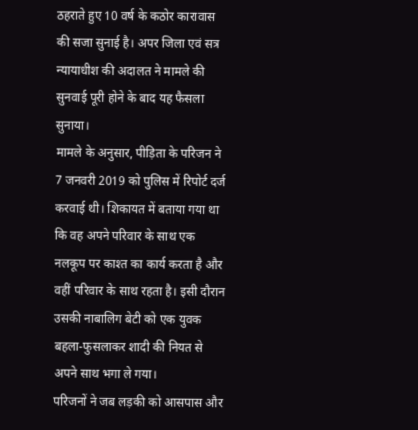ठहराते हुए 10 वर्ष के कठोर कारावास की सजा सुनाई है। अपर जिला एवं सत्र न्यायाधीश की अदालत ने मामले की सुनवाई पूरी होने के बाद यह फैसला सुनाया।
मामले के अनुसार, पीड़िता के परिजन ने 7 जनवरी 2019 को पुलिस में रिपोर्ट दर्ज करवाई थी। शिकायत में बताया गया था कि वह अपने परिवार के साथ एक नलकूप पर काश्त का कार्य करता है और वहीं परिवार के साथ रहता है। इसी दौरान उसकी नाबालिग बेटी को एक युवक बहला-फुसलाकर शादी की नियत से अपने साथ भगा ले गया।
परिजनों ने जब लड़की को आसपास और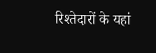रिश्तेदारों के यहां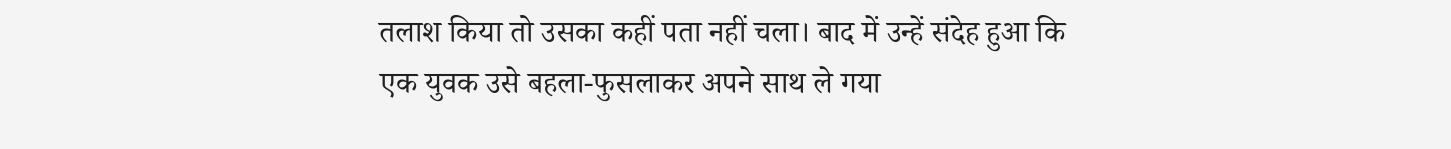तलाश किया तो उसका कहीं पता नहीं चला। बाद में उन्हें संदेह हुआ कि एक युवक उसे बहला-फुसलाकर अपने साथ ले गया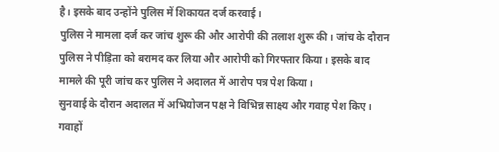है। इसके बाद उन्होंने पुलिस में शिकायत दर्ज करवाई।
पुलिस ने मामला दर्ज कर जांच शुरू की और आरोपी की तलाश शुरू की। जांच के दौरान पुलिस ने पीड़िता को बरामद कर लिया और आरोपी को गिरफ्तार किया। इसके बाद मामले की पूरी जांच कर पुलिस ने अदालत में आरोप पत्र पेश किया।
सुनवाई के दौरान अदालत में अभियोजन पक्ष ने विभिन्न साक्ष्य और गवाह पेश किए। गवाहों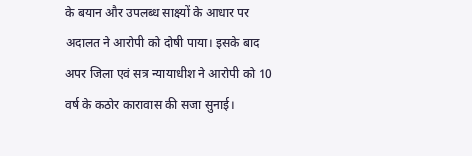के बयान और उपलब्ध साक्ष्यों के आधार पर अदालत ने आरोपी को दोषी पाया। इसके बाद अपर जिला एवं सत्र न्यायाधीश ने आरोपी को 10 वर्ष के कठोर कारावास की सजा सुनाई।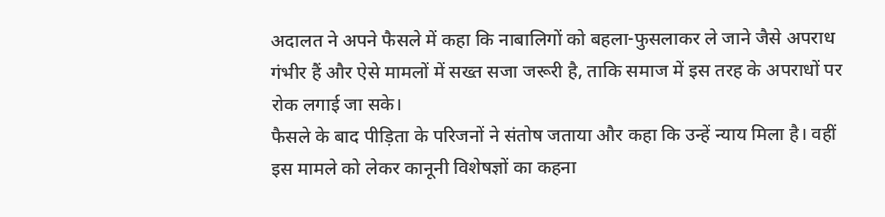अदालत ने अपने फैसले में कहा कि नाबालिगों को बहला-फुसलाकर ले जाने जैसे अपराध गंभीर हैं और ऐसे मामलों में सख्त सजा जरूरी है, ताकि समाज में इस तरह के अपराधों पर रोक लगाई जा सके।
फैसले के बाद पीड़िता के परिजनों ने संतोष जताया और कहा कि उन्हें न्याय मिला है। वहीं इस मामले को लेकर कानूनी विशेषज्ञों का कहना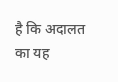है कि अदालत का यह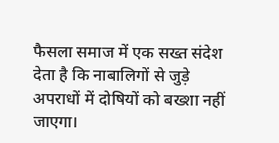फैसला समाज में एक सख्त संदेश देता है कि नाबालिगों से जुड़े अपराधों में दोषियों को बख्शा नहीं जाएगा।